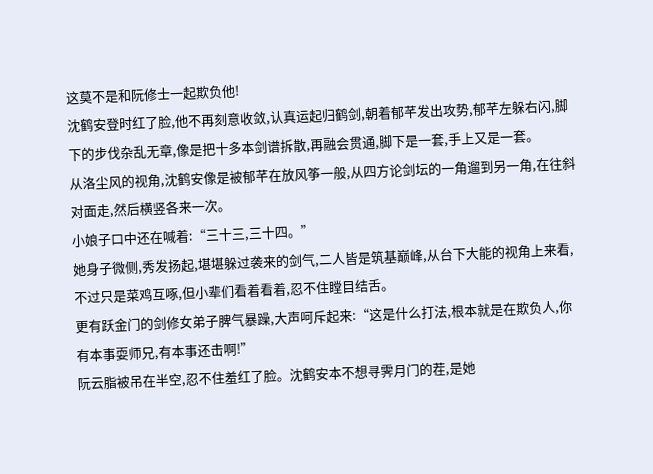这莫不是和阮修士一起欺负他!
沈鹤安登时红了脸,他不再刻意收敛,认真运起归鹤剑,朝着郁芊发出攻势,郁芊左躲右闪,脚下的步伐杂乱无章,像是把十多本剑谱拆散,再融会贯通,脚下是一套,手上又是一套。
从洛尘风的视角,沈鹤安像是被郁芊在放风筝一般,从四方论剑坛的一角遛到另一角,在往斜对面走,然后横竖各来一次。
小娘子口中还在喊着:“三十三,三十四。”
她身子微侧,秀发扬起,堪堪躲过袭来的剑气,二人皆是筑基巅峰,从台下大能的视角上来看,不过只是菜鸡互啄,但小辈们看着看着,忍不住瞠目结舌。
更有跃金门的剑修女弟子脾气暴躁,大声呵斥起来:“这是什么打法,根本就是在欺负人,你有本事耍师兄,有本事还击啊!”
阮云脂被吊在半空,忍不住羞红了脸。沈鹤安本不想寻霁月门的茬,是她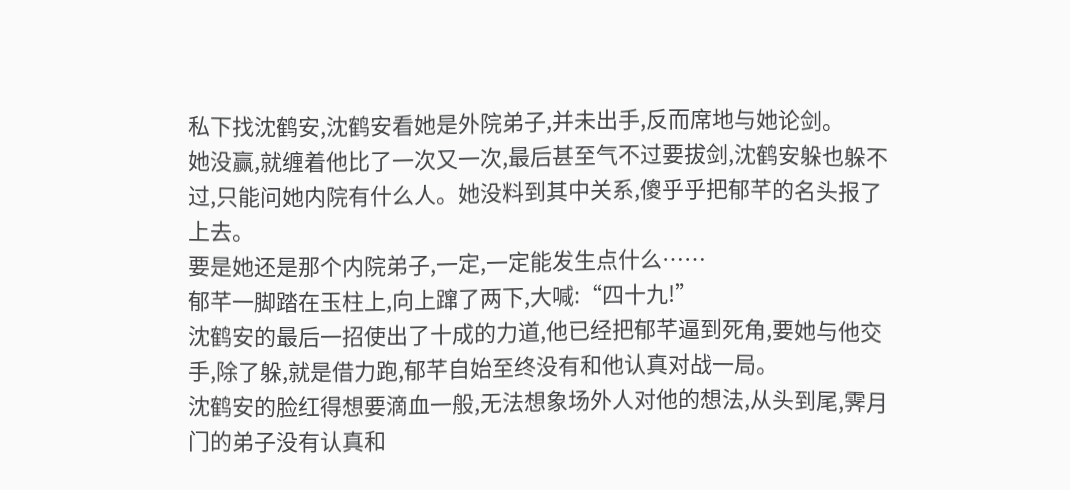私下找沈鹤安,沈鹤安看她是外院弟子,并未出手,反而席地与她论剑。
她没赢,就缠着他比了一次又一次,最后甚至气不过要拔剑,沈鹤安躲也躲不过,只能问她内院有什么人。她没料到其中关系,傻乎乎把郁芊的名头报了上去。
要是她还是那个内院弟子,一定,一定能发生点什么……
郁芊一脚踏在玉柱上,向上蹿了两下,大喊:“四十九!”
沈鹤安的最后一招使出了十成的力道,他已经把郁芊逼到死角,要她与他交手,除了躲,就是借力跑,郁芊自始至终没有和他认真对战一局。
沈鹤安的脸红得想要滴血一般,无法想象场外人对他的想法,从头到尾,霁月门的弟子没有认真和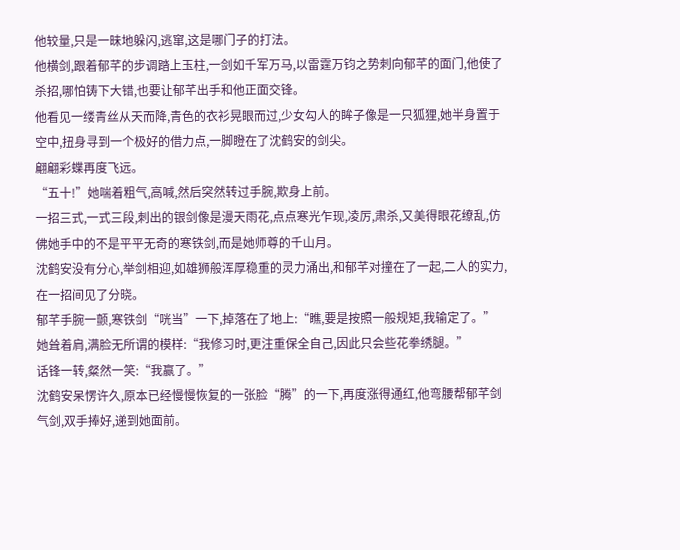他较量,只是一昧地躲闪,逃窜,这是哪门子的打法。
他横剑,跟着郁芊的步调踏上玉柱,一剑如千军万马,以雷霆万钧之势刺向郁芊的面门,他使了杀招,哪怕铸下大错,也要让郁芊出手和他正面交锋。
他看见一缕青丝从天而降,青色的衣衫晃眼而过,少女勾人的眸子像是一只狐狸,她半身置于空中,扭身寻到一个极好的借力点,一脚瞪在了沈鹤安的剑尖。
翩翩彩蝶再度飞远。
“五十!”她喘着粗气,高喊,然后突然转过手腕,欺身上前。
一招三式,一式三段,刺出的银剑像是漫天雨花,点点寒光乍现,凌厉,肃杀,又美得眼花缭乱,仿佛她手中的不是平平无奇的寒铁剑,而是她师尊的千山月。
沈鹤安没有分心,举剑相迎,如雄狮般浑厚稳重的灵力涌出,和郁芊对撞在了一起,二人的实力,在一招间见了分晓。
郁芊手腕一颤,寒铁剑“咣当”一下,掉落在了地上:“瞧,要是按照一般规矩,我输定了。”
她耸着肩,满脸无所谓的模样:“我修习时,更注重保全自己,因此只会些花拳绣腿。”
话锋一转,粲然一笑:“我赢了。”
沈鹤安呆愣许久,原本已经慢慢恢复的一张脸“腾”的一下,再度涨得通红,他弯腰帮郁芊剑气剑,双手捧好,递到她面前。